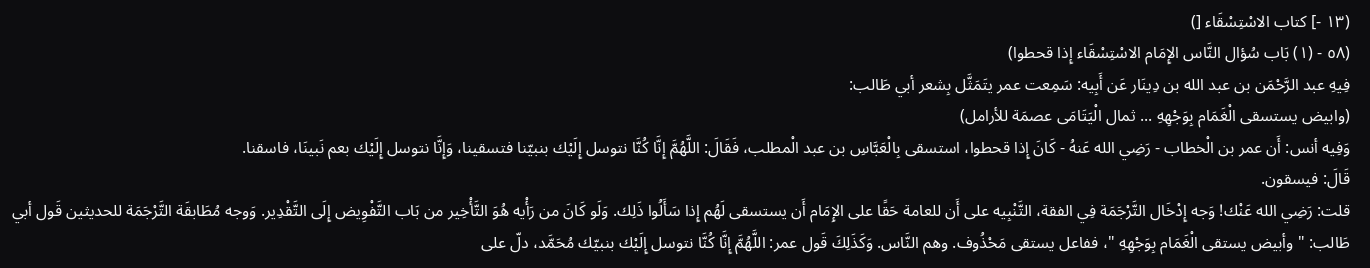(١٣ -] كتاب الاسْتِسْقَاء [)
(٥٨ - (١) بَاب سُؤال النَّاس الإِمَام الاسْتِسْقَاء إِذا قحطوا)
فِيهِ عبد الرَّحْمَن بن عبد الله بن دِينَار عَن أَبِيه: سَمِعت عمر يتَمَثَّل بِشعر أبي طَالب:
(وابيض يستسقى الْغَمَام بِوَجْهِهِ ... ثمال الْيَتَامَى عصمَة للأرامل)
وَفِيه أنس: أَن عمر بن الْخطاب - رَضِي الله عَنهُ - كَانَ إِذا قحطوا، استسقى بِالْعَبَّاسِ بن عبد الْمطلب، فَقَالَ: اللَّهُمَّ إِنَّا كُنَّا نتوسل إِلَيْك بنبيّنا فتسقينا، وَإِنَّا نتوسل إِلَيْك بعم نَبينَا، فاسقنا.
قَالَ: فيسقون.
قلت: رَضِي الله عَنْك! وَجه إِدْخَال التَّرْجَمَة فِي الفقة، التَّنْبِيه على أَن للعامة حَقًا على الإِمَام أَن يستسقى لَهُم إِذا سَأَلُوا ذَلِك. وَلَو كَانَ من رَأْيه هُوَ التَّأْخِير من بَاب التَّفْوِيض إِلَى التَّقْدِير. وَوجه مُطَابقَة التَّرْجَمَة للحديثين قَول أبي طَالب: " وأبيض يستقى الْغَمَام بِوَجْهِهِ "، ففاعل يستقى مَحْذُوف. وهم النَّاس. وَكَذَلِكَ قَول عمر: اللَّهُمَّ إِنَّا كُنَّا نتوسل إِلَيْك بنبيّك مُحَمَّد، دلّ على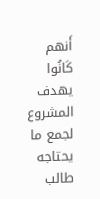أَنهم كَانُوا
يهدف المشروع لجمع ما يحتاجه طالب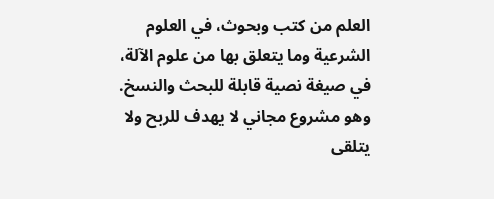العلم من كتب وبحوث، في العلوم الشرعية وما يتعلق بها من علوم الآلة، في صيغة نصية قابلة للبحث والنسخ.
وهو مشروع مجاني لا يهدف للربح ولا يتلقى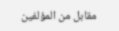مقابل من المؤلفين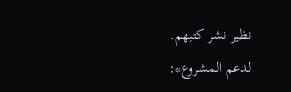نظير نشر كتبهم.
لدعم المشروع*: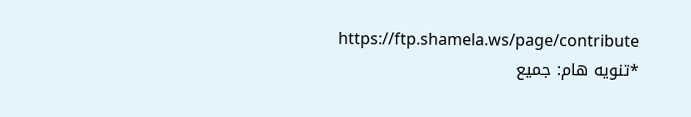https://ftp.shamela.ws/page/contribute
*تنويه هام: جميع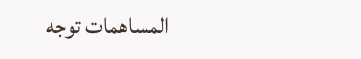المساهمات توجه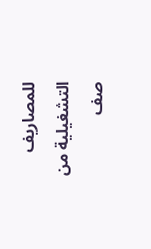للمصاريف التشغيلية من صف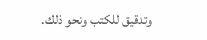وتدقيق للكتب ونحو ذلك.